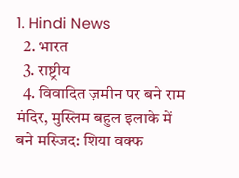1. Hindi News
  2. भारत
  3. राष्ट्रीय
  4. विवादित ज़मीन पर बने राम मंदिर, मुस्लिम बहुल इलाके में बने मस्जिद: शिया वक्फ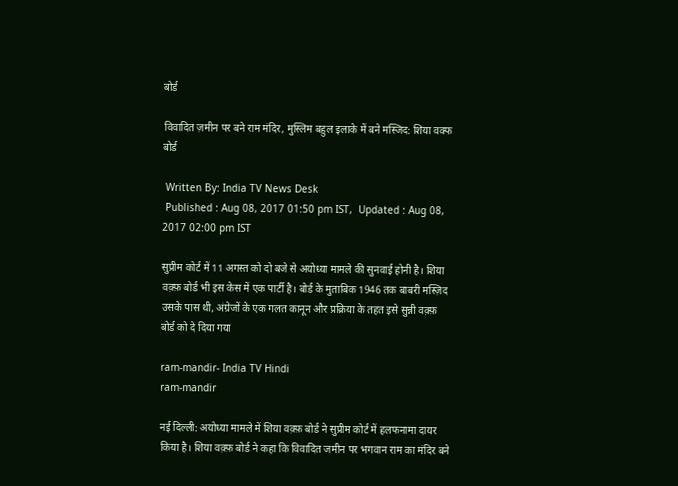बोर्ड

विवादित ज़मीन पर बने राम मंदिर, मुस्लिम बहुल इलाके में बने मस्जिद: शिया वक्फ बोर्ड

 Written By: India TV News Desk
 Published : Aug 08, 2017 01:50 pm IST,  Updated : Aug 08, 2017 02:00 pm IST

सुप्रीम कोर्ट में 11 अगस्त को दो बजे से अयोध्या मामले की सुनवाई होनी है। शिया वक़्फ़ बोर्ड भी इस केस में एक पार्टी है। बोर्ड के मुताबिक 1946 तक बाबरी मस्ज़िद उसके पास थी, अंग्रेजों के एक गलत कानून और प्रक्रिया के तहत इसे सुन्नी वक़्फ़ बोर्ड को दे दिया गया

ram-mandir- India TV Hindi
ram-mandir

नई दिल्ली: अयोध्या मामले में शिया वक़्फ़ बोर्ड ने सुप्रीम कोर्ट में हलफनामा दायर किया है। शिया वक़्फ़ बोर्ड ने कहा कि विवादित जमीन पर भगवान राम का मंदिर बने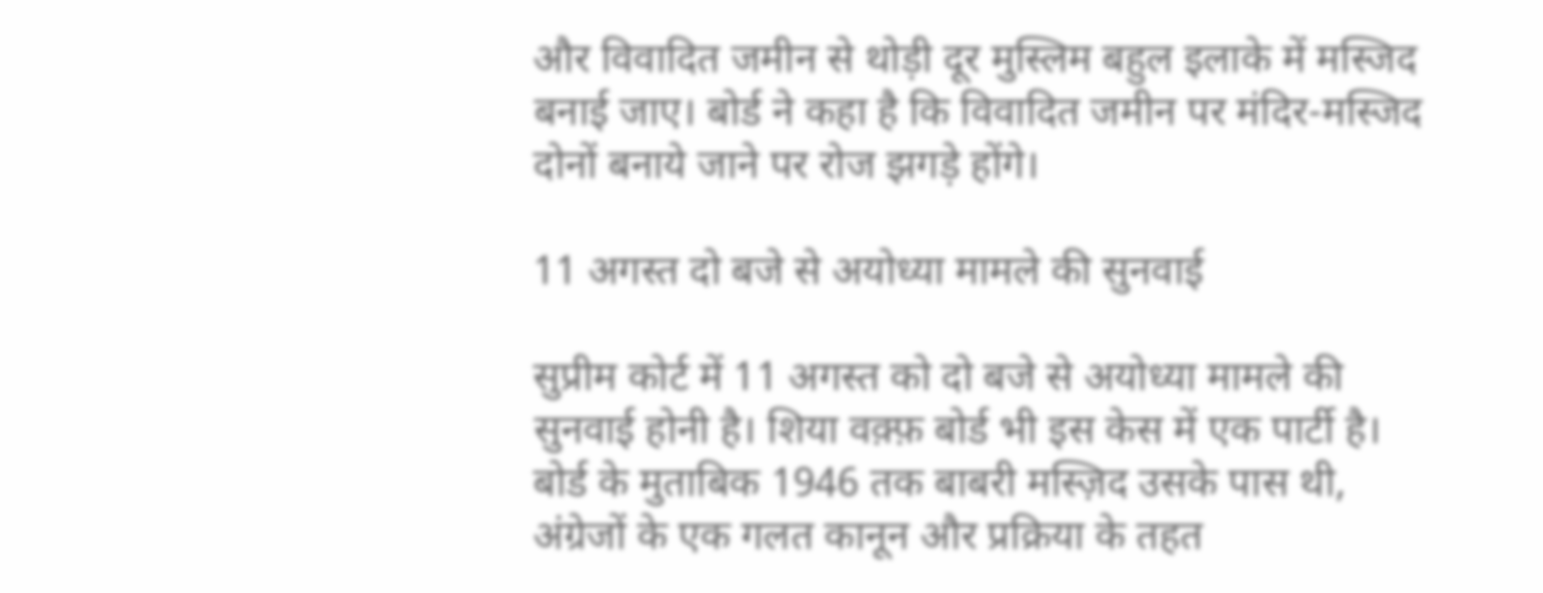और विवादित जमीन से थोड़ी दूर मुस्लिम बहुल इलाके में मस्जिद बनाई जाए। बोर्ड ने कहा है कि विवादित जमीन पर मंदिर-मस्जिद दोनों बनाये जाने पर रोज झगड़े होंगे।

11 अगस्त दो बजे से अयोध्या मामले की सुनवाई

सुप्रीम कोर्ट में 11 अगस्त को दो बजे से अयोध्या मामले की सुनवाई होनी है। शिया वक़्फ़ बोर्ड भी इस केस में एक पार्टी है। बोर्ड के मुताबिक 1946 तक बाबरी मस्ज़िद उसके पास थी, अंग्रेजों के एक गलत कानून और प्रक्रिया के तहत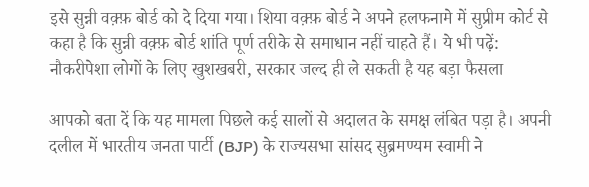इसे सुन्नी वक़्फ़ बोर्ड को दे दिया गया। शिया वक़्फ़ बोर्ड ने अपने हलफनामे में सुप्रीम कोर्ट से कहा है कि सुन्नी वक़्फ़ बोर्ड शांति पूर्ण तरीके से समाधान नहीं चाहते हैं। ये भी पढ़ें: नौकरीपेशा लोगों के लिए खुशखबरी, सरकार जल्द ही ले सकती है यह बड़ा फैसला

आपको बता दें कि यह मामला पिछले कई सालों से अदालत के समक्ष लंबित पड़ा है। अपनी दलील में भारतीय जनता पार्टी (BJP) के राज्यसभा सांसद सुब्रमण्यम स्वामी ने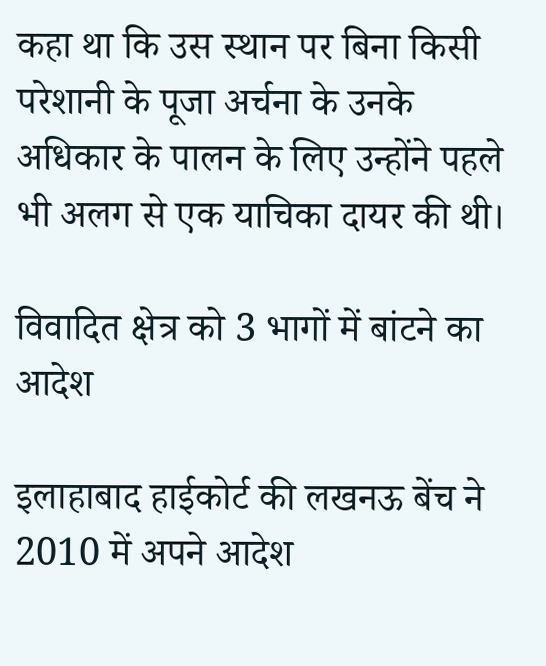कहा था कि उस स्थान पर बिना किसी परेशानी के पूजा अर्चना के उनके अधिकार के पालन के लिए उन्होंने पहले भी अलग से एक याचिका दायर की थी।

विवादित क्षेत्र को 3 भागों में बांटने का आदेश

इलाहाबाद हाईकोर्ट की लखनऊ बेंच ने 2010 में अपने आदेश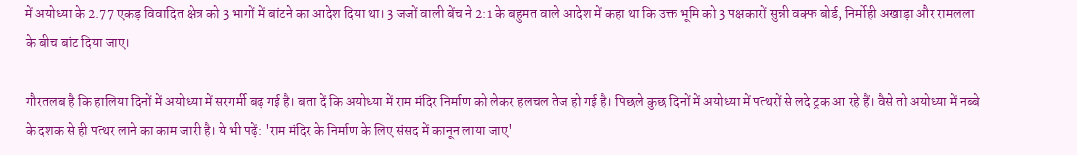में अयोध्या के 2.77 एकड़ विवादित क्षेत्र को 3 भागों में बांटने का आदेश दिया था। 3 जजों वाली बेंच ने 2:1 के बहुमत वाले आदेश में कहा था कि उक्त भूमि को 3 पक्षकारों सुन्नी वक्फ बोर्ड, निर्मोही अखाड़ा और रामलला के बीच बांट दिया जाए।

गौरतलब है कि हालिया दिनों में अयोध्या में सरगर्मी बढ़ गई है। बता दें कि अयोध्या में राम मंदिर निर्माण को लेकर हलचल तेज हो गई है। पिछले कुछ दिनों में अयोध्या में पत्थरों से लदे ट्रक आ रहे हैं। वैसे तो अयोध्या में नब्बे के दशक से ही पत्थर लाने का काम जारी है। ये भी पढ़ें: 'राम मंदिर के निर्माण के लिए संसद में कानून लाया जाए'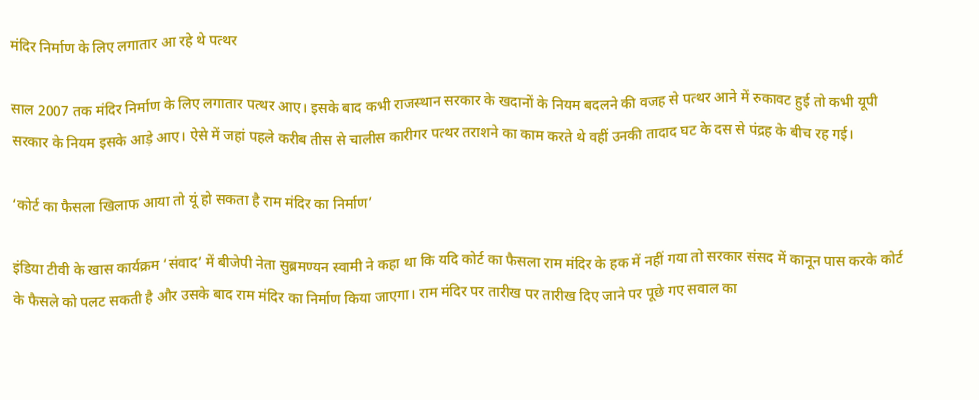मंदिर निर्माण के लिए लगातार आ रहे थे पत्थर

साल 2007 तक मंदिर निर्माण के लिए लगातार पत्थर आए। इसके बाद कभी राजस्थान सरकार के खदानों के नियम बदलने की वजह से पत्थर आने में रुकावट हुई तो कभी यूपी सरकार के नियम इसके आड़े आए। ऐसे में जहां पहले करीब तीस से चालीस कारीगर पत्थर तराशने का काम करते थे वहीं उनकी तादाद घट के दस से पंद्रह के बीच रह गई।

‘कोर्ट का फैसला खिलाफ आया तो यूं हो सकता है राम मंदिर का निर्माण’

इंडिया टीवी के खास कार्यक्रम ‘संवाद’ में बीजेपी नेता सुब्रमण्यन स्वामी ने कहा था कि यदि कोर्ट का फैसला राम मंदिर के हक में नहीं गया तो सरकार संसद में कानून पास करके कोर्ट के फैसले को पलट सकती है और उसके बाद राम मंदिर का निर्माण किया जाएगा। राम मंदिर पर तारीख पर तारीख दिए जाने पर पूछे गए सवाल का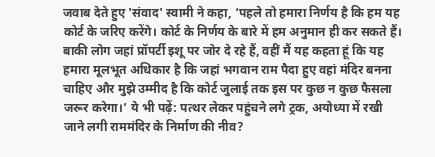जवाब देते हुए 'संवाद' स्वामी ने कहा, ‘पहले तो हमारा निर्णय है कि हम यह कोर्ट के जरिए करेंगे। कोर्ट के निर्णय के बारे में हम अनुमान ही कर सकते हैं। बाकी लोग जहां प्रॉपर्टी इशू पर जोर दे रहे हैं, वहीं मैं यह कहता हूं कि यह हमारा मूलभूत अधिकार है कि जहां भगवान राम पैदा हुए वहां मंदिर बनना चाहिए और मुझे उम्मीद है कि कोर्ट जुलाई तक इस पर कुछ न कुछ फैसला जरूर करेगा।’ ये भी पढ़ें: पत्थर लेकर पहुंचने लगे ट्रक, अयोध्या में रखी जाने लगी राममंदिर के निर्माण की नीव?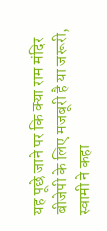यह पूछे जाने पर कि क्या राम मंदिर बीजेपी के लिए मजबूरी है या जरूरी, स्वामी ने कहा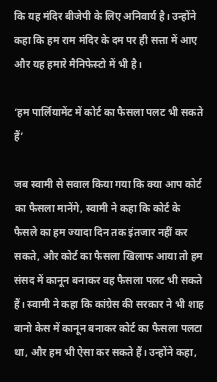कि यह मंदिर बीजेपी के लिए अनिवार्य है। उन्होंने कहा कि हम राम मंदिर के दम पर ही सत्ता में आए और यह हमारे मैनिफेस्टो में भी है।

‘हम पार्लियामेंट में कोर्ट का फैसला पलट भी सकते हैं’

जब स्वामी से सवाल किया गया कि क्या आप कोर्ट का फैसला मानेंगे, स्वामी ने कहा कि कोर्ट के फैसले का हम ज्यादा दिन तक इंतजार नहीं कर सकते, और कोर्ट का फैसला खिलाफ आया तो हम संसद में कानून बनाकर वह फैसला पलट भी सकते हैं। स्वामी ने कहा कि कांग्रेस की सरकार ने भी शाह बानो केस में कानून बनाकर कोर्ट का फैसला पलटा था, और हम भी ऐसा कर सकते हैं। उन्होंने कहा,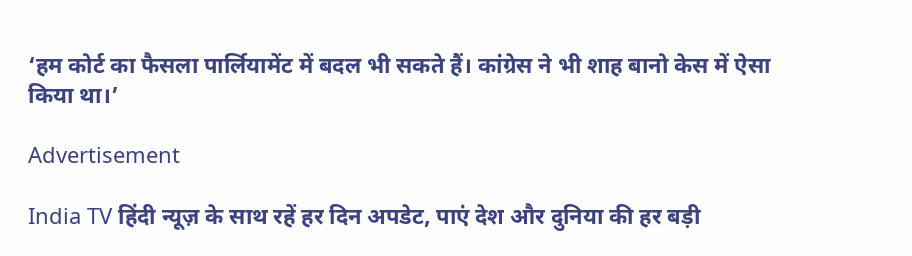‘हम कोर्ट का फैसला पार्लियामेंट में बदल भी सकते हैं। कांग्रेस ने भी शाह बानो केस में ऐसा किया था।’

Advertisement

India TV हिंदी न्यूज़ के साथ रहें हर दिन अपडेट, पाएं देश और दुनिया की हर बड़ी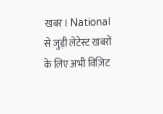खबर। National से जुड़ी लेटेस्ट खबरों के लिए अभी विज़िट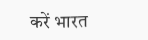करें भारत